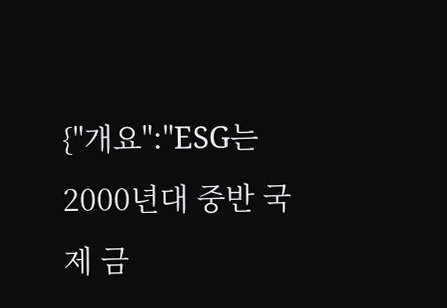{"개요":"ESG는 2000년대 중반 국제 금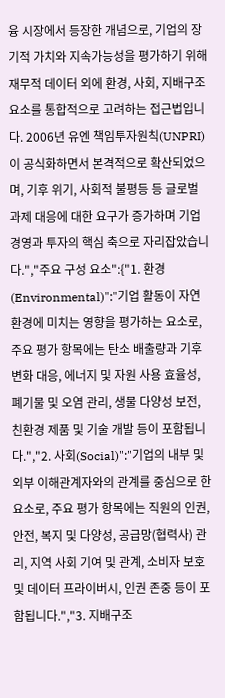융 시장에서 등장한 개념으로, 기업의 장기적 가치와 지속가능성을 평가하기 위해 재무적 데이터 외에 환경, 사회, 지배구조 요소를 통합적으로 고려하는 접근법입니다. 2006년 유엔 책임투자원칙(UNPRI)이 공식화하면서 본격적으로 확산되었으며, 기후 위기, 사회적 불평등 등 글로벌 과제 대응에 대한 요구가 증가하며 기업 경영과 투자의 핵심 축으로 자리잡았습니다.","주요 구성 요소":{"1. 환경(Environmental)":"기업 활동이 자연 환경에 미치는 영향을 평가하는 요소로, 주요 평가 항목에는 탄소 배출량과 기후 변화 대응, 에너지 및 자원 사용 효율성, 폐기물 및 오염 관리, 생물 다양성 보전, 친환경 제품 및 기술 개발 등이 포함됩니다.","2. 사회(Social)":"기업의 내부 및 외부 이해관계자와의 관계를 중심으로 한 요소로, 주요 평가 항목에는 직원의 인권, 안전, 복지 및 다양성, 공급망(협력사) 관리, 지역 사회 기여 및 관계, 소비자 보호 및 데이터 프라이버시, 인권 존중 등이 포함됩니다.","3. 지배구조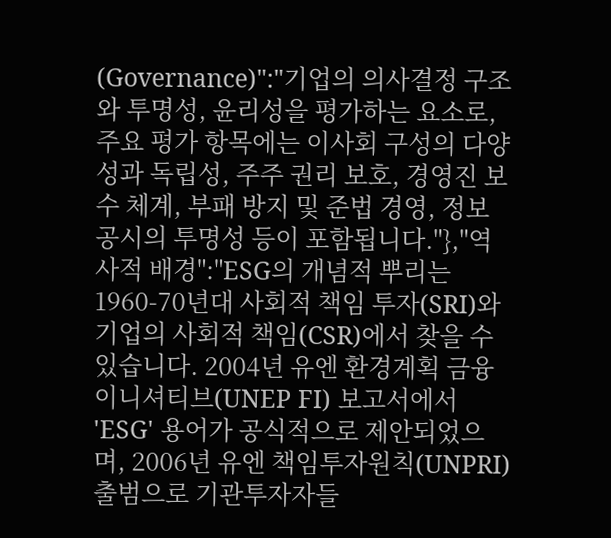(Governance)":"기업의 의사결정 구조와 투명성, 윤리성을 평가하는 요소로, 주요 평가 항목에는 이사회 구성의 다양성과 독립성, 주주 권리 보호, 경영진 보수 체계, 부패 방지 및 준법 경영, 정보 공시의 투명성 등이 포함됩니다."},"역사적 배경":"ESG의 개념적 뿌리는 1960-70년대 사회적 책임 투자(SRI)와 기업의 사회적 책임(CSR)에서 찾을 수 있습니다. 2004년 유엔 환경계획 금융 이니셔티브(UNEP FI) 보고서에서 'ESG' 용어가 공식적으로 제안되었으며, 2006년 유엔 책임투자원칙(UNPRI) 출범으로 기관투자자들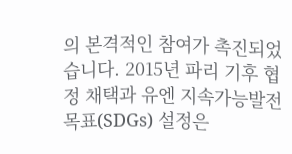의 본격적인 참여가 촉진되었습니다. 2015년 파리 기후 협정 채택과 유엔 지속가능발전목표(SDGs) 설정은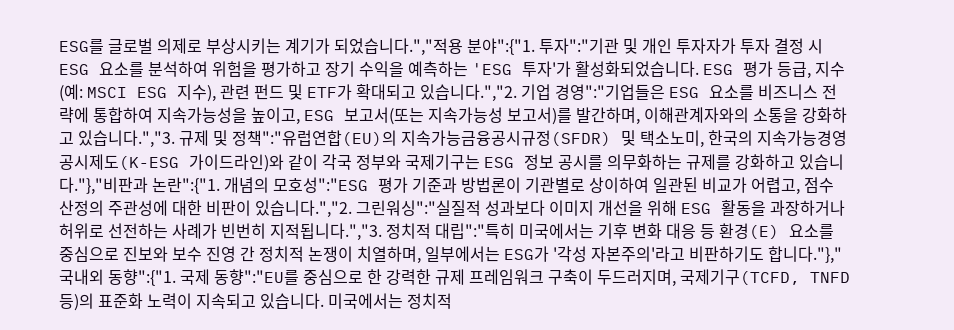ESG를 글로벌 의제로 부상시키는 계기가 되었습니다.","적용 분야":{"1. 투자":"기관 및 개인 투자자가 투자 결정 시 ESG 요소를 분석하여 위험을 평가하고 장기 수익을 예측하는 'ESG 투자'가 활성화되었습니다. ESG 평가 등급, 지수(예: MSCI ESG 지수), 관련 펀드 및 ETF가 확대되고 있습니다.","2. 기업 경영":"기업들은 ESG 요소를 비즈니스 전략에 통합하여 지속가능성을 높이고, ESG 보고서(또는 지속가능성 보고서)를 발간하며, 이해관계자와의 소통을 강화하고 있습니다.","3. 규제 및 정책":"유럽연합(EU)의 지속가능금융공시규정(SFDR) 및 택소노미, 한국의 지속가능경영공시제도(K-ESG 가이드라인)와 같이 각국 정부와 국제기구는 ESG 정보 공시를 의무화하는 규제를 강화하고 있습니다."},"비판과 논란":{"1. 개념의 모호성":"ESG 평가 기준과 방법론이 기관별로 상이하여 일관된 비교가 어렵고, 점수 산정의 주관성에 대한 비판이 있습니다.","2. 그린워싱":"실질적 성과보다 이미지 개선을 위해 ESG 활동을 과장하거나 허위로 선전하는 사례가 빈번히 지적됩니다.","3. 정치적 대립":"특히 미국에서는 기후 변화 대응 등 환경(E) 요소를 중심으로 진보와 보수 진영 간 정치적 논쟁이 치열하며, 일부에서는 ESG가 '각성 자본주의'라고 비판하기도 합니다."},"국내외 동향":{"1. 국제 동향":"EU를 중심으로 한 강력한 규제 프레임워크 구축이 두드러지며, 국제기구(TCFD, TNFD 등)의 표준화 노력이 지속되고 있습니다. 미국에서는 정치적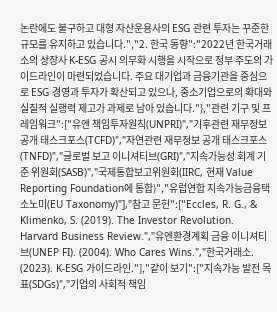논란에도 불구하고 대형 자산운용사의 ESG 관련 투자는 꾸준한 규모를 유지하고 있습니다.","2. 한국 동향":"2022년 한국거래소의 상장사 K-ESG 공시 의무화 시행을 시작으로 정부 주도의 가이드라인이 마련되었습니다. 주요 대기업과 금융기관을 중심으로 ESG 경영과 투자가 확산되고 있으나, 중소기업으로의 확대와 실질적 실행력 제고가 과제로 남아 있습니다."},"관련 기구 및 프레임워크":["유엔 책임투자원칙(UNPRI)","기후관련 재무정보 공개 태스크포스(TCFD)","자연관련 재무정보 공개 태스크포스(TNFD)","글로벌 보고 이니셔티브(GRI)","지속가능성 회계 기준 위원회(SASB)","국제통합보고위원회(IIRC, 현재 Value Reporting Foundation에 통합)","유럽연합 지속가능금융택소노미(EU Taxonomy)"],"참고 문헌":["Eccles, R. G., & Klimenko, S. (2019). The Investor Revolution. Harvard Business Review.","유엔환경계획 금융 이니셔티브(UNEP FI). (2004). Who Cares Wins.","한국거래소. (2023). K-ESG 가이드라인."],"같이 보기":["지속가능 발전 목표(SDGs)","기업의 사회적 책임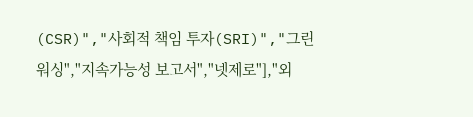(CSR)","사회적 책임 투자(SRI)","그린워싱","지속가능성 보고서","넷제로"],"외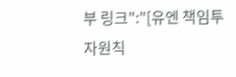부 링크":"[유엔 책임투자원칙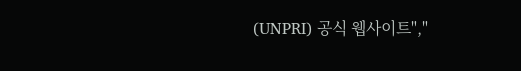(UNPRI) 공식 웹사이트","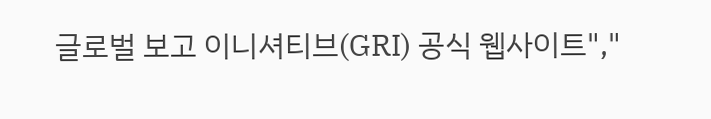글로벌 보고 이니셔티브(GRI) 공식 웹사이트","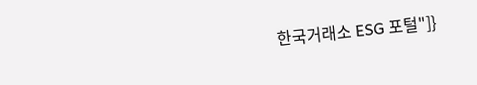한국거래소 ESG 포털"]}